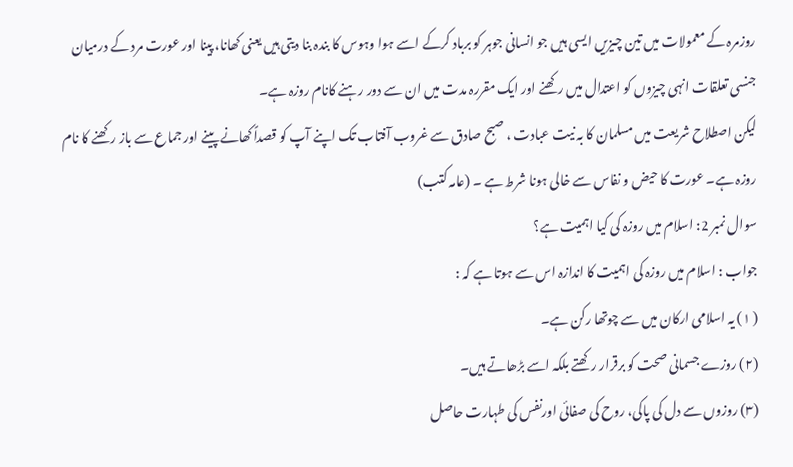روزمرہ کے معمولات میں تین چیزیں ایسی ہیں جو انسانی جوہر کو برباد کرکے اسے ہوا وہوس کا بندہ بنا دیتی ہیں یعنی کھانا، پینا اور عورت مرد کے درمیان جنسی تعلقات انہی چیزوں کو اعتدال میں رکھنے اور ایک مقررہ مدت میں ان سے دور رہنے کانام روزہ ہے۔
لیکن اصطلاح شریعت میں مسلمان کا بہ نیت عبادت ، صبح صادق سے غروب آفتاب تک اپنے آپ کو قصداً کھانے پینے اور جماع سے باز رکھنے کا نام روزہ ہے۔ عورت کا حیض و نفاس سے خالی ہونا شرط ہے ۔ (عامہ کتب)
سوال نمبر 2: اسلام میں روزہ کی کیا اہمیت ہے؟
جواب : اسلام میں روزہ کی اہمیت کا اندازہ اس سے ہوتا ہے کہ :
( ۱) یہ اسلامی ارکان میں سے چوتھا رکن ہے۔
(۲) روزے جسمانی صحت کو برقرار رکھتے بلکہ اسے بڑھاتے ہیں۔
(۳) روزوں سے دل کی پاکی، روح کی صفائی اورنفس کی طہارت حاصل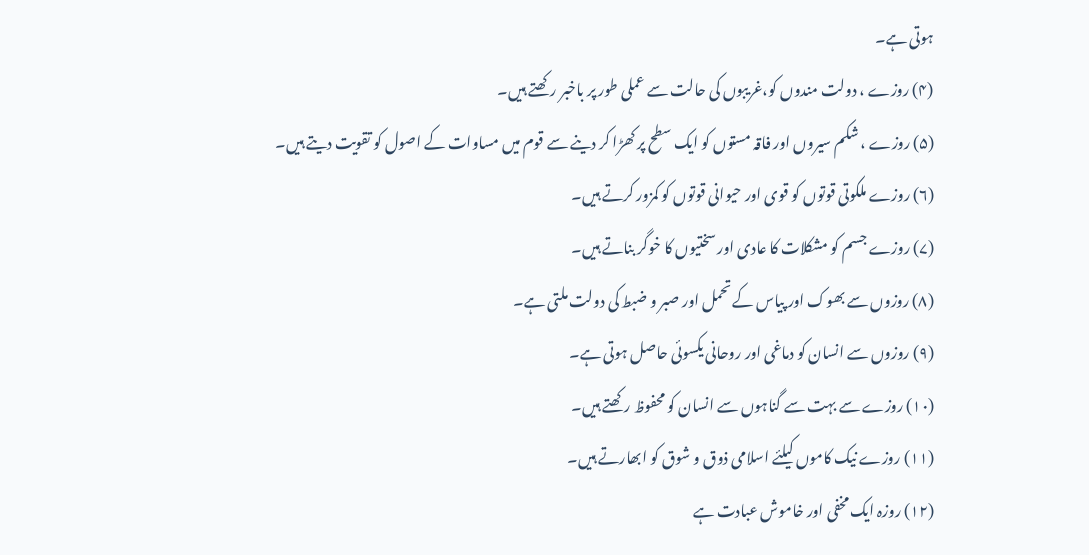ہوتی ہے۔
(۴) روزے ، دولت مندوں کو،غریبوں کی حالت سے عملی طور پر باخبر رکھتے ہیں۔
(۵) روزے ، شکم سیروں اور فاقہ مستوں کو ایک سطح پر کھڑا کر دینے سے قوم میں مساوات کے اصول کو تقویت دیتے ہیں۔
(۶) روزے ملکوتی قوتوں کو قوی اور حیوانی قوتوں کو کمزور کرتے ہیں۔
(۷) روزے جسم کو مشکلات کا عادی اور سختیوں کا خوگر بناتے ہیں۔
(۸) روزوں سے بھوک اور پیاس کے تحمل اور صبر و ضبط کی دولت ملتی ہے۔
(۹) روزوں سے انسان کو دماغی اور روحانی یکسوئی حاصل ہوتی ہے۔
(۱۰) روزے سے بہت سے گناہوں سے انسان کو محفوظ رکھتے ہیں۔
(۱۱) روزے نیک کاموں کیلئے اسلامی ذوق و شوق کو ابھارتے ہیں۔
(۱۲) روزہ ایک مخفی اور خاموش عبادت ہے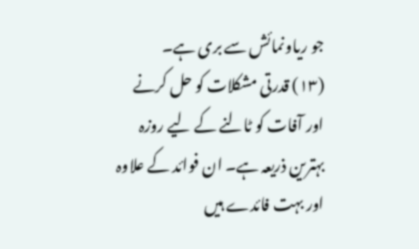جو ریاونمائش سے بری ہے۔
(۱۳) قدرتی مشکلات کو حل کرنے اور آفات کو ٹالنے کے لیے روزہ بہترین ذریعہ ہے۔ ان فوائد کے علاوہ اور بہت فائدے ہیں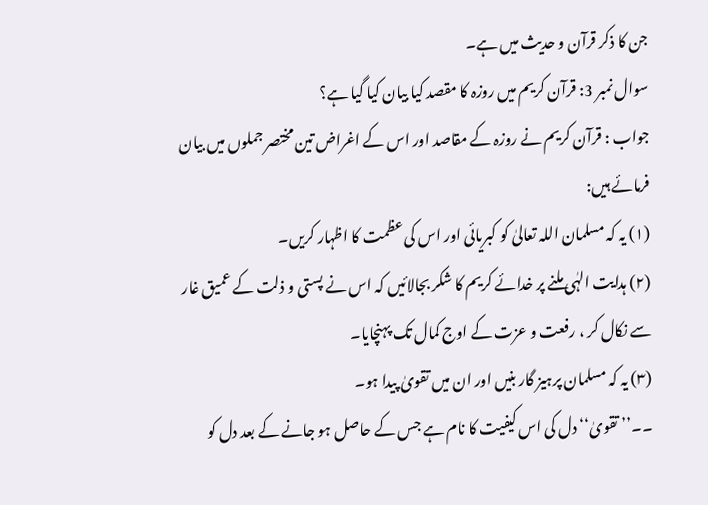جن کا ذکر قرآن و حدیث میں ہے۔
سوال نمبر 3: قرآن کریم میں روزہ کا مقصد کیا بیان کیا گیا ہے؟
جواب : قرآن کریم نے روزہ کے مقاصد اور اس کے اغراض تین مختصر جملوں میں بیان فرمائے ہیں:
(۱) یہ کہ مسلمان اللہ تعالیٰ کو کبریائی اور اس کی عظمت کا اظہار کریں۔
(۲) ہدایت الہٰی ملنے پر خدائے کریم کا شکر بجالائیں کہ اس نے پستی و ذلت کے عمیق غار سے نکال کر ، رفعت و عزت کے اوج کمال تک پہنچایا۔
(۳) یہ کہ مسلمان پرہیز گار بنیں اور ان میں تقویٰ پیدا ہو۔
۔۔’’ تقویٰ‘‘ دل کی اس کیفیت کا نام ہے جس کے حاصل ہو جانے کے بعد دل کو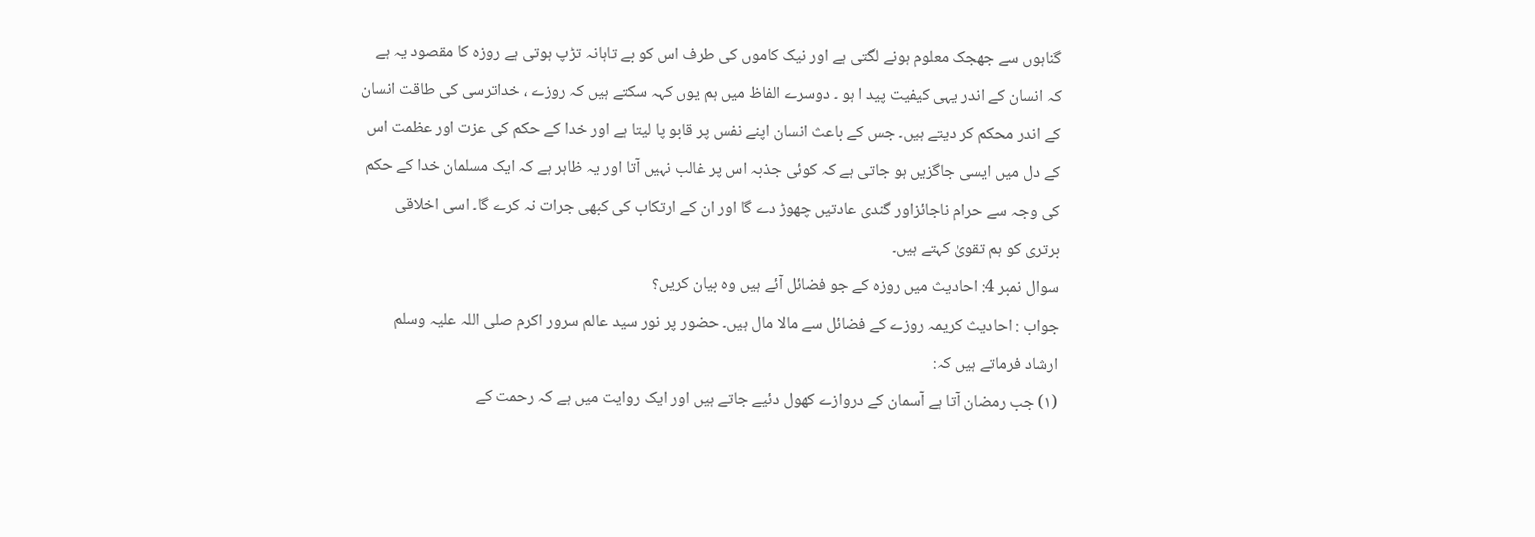گناہوں سے جھجک معلوم ہونے لگتی ہے اور نیک کاموں کی طرف اس کو بے تاہانہ تڑپ ہوتی ہے روزہ کا مقصود یہ ہے کہ انسان کے اندر یہی کیفیت پید ا ہو ۔ دوسرے الفاظ میں ہم یوں کہہ سکتے ہیں کہ روزے ، خداترسی کی طاقت انسان کے اندر محکم کر دیتے ہیں۔ جس کے باعث انسان اپنے نفس پر قابو پا لیتا ہے اور خدا کے حکم کی عزت اور عظمت اس کے دل میں ایسی جاگزیں ہو جاتی ہے کہ کوئی جذبہ اس پر غالب نہیں آتا اور یہ ظاہر ہے کہ ایک مسلمان خدا کے حکم کی وجہ سے حرام ناجائزاور گندی عادتیں چھوڑ دے گا اور ان کے ارتکاب کی کبھی جرات نہ کرے گا۔ اسی اخلاقی برتری کو ہم تقویٰ کہتے ہیں۔
سوال نمبر 4: احادیث میں روزہ کے جو فضائل آئے ہیں وہ بیان کریں؟
جواب : احادیث کریمہ روزے کے فضائل سے مالا مال ہیں۔ حضور پر نور سید عالم سرور اکرم صلی اللہ علیہ وسلم ارشاد فرماتے ہیں کہ:
(۱) جب رمضان آتا ہے آسمان کے دروازے کھول دئیے جاتے ہیں اور ایک روایت میں ہے کہ رحمت کے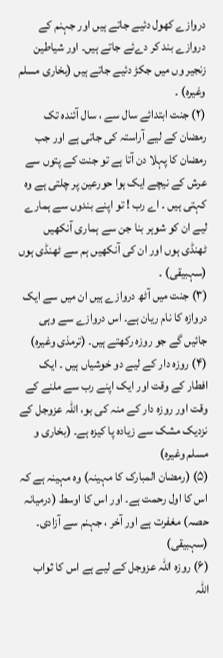دروازے کھول دئیے جاتے ہیں اور جہنم کے دروازے بند کر دےئے جاتے ہیں۔ اور شیاطین زنجیر وں میں جکڑ دئیے جاتے ہیں (بخاری مسلم وغیرہ) ۔
(۲) جنت ابتدائے سال سے ، سال آئندہ تک رمضان کے لیے آراستہ کی جاتی ہے اور جب رمضان کا پہلا دن آتا ہے تو جنت کے پتوں سے عرش کے نیچے ایک ہوا حورعین پر چلتی ہے وہ کہتی ہیں ۔ اے رب ! تو اپنے بندوں سے ہمارے لیے ان کو شوہر بنا جن سے ہماری آنکھیں ٹھنڈی ہوں اور ان کی آنکھیں ہم سے ٹھنڈی ہوں (سہبیقی) ۔
(۳) جنت میں آٹھ دروازے ہیں ان میں سے ایک دروازہ کا نام ریان ہے۔ اس دروازے سے وہی جائیں گے جو روزہ رکھتے ہیں۔ (ترمذی وغیرہ)
(۴) روزہ دار کے لیے دو خوشیاں ہیں ۔ ایک افطار کے وقت اور ایک اپنے رب سے ملنے کے وقت اور روزہ دار کے منہ کی بو، اللہ عزوجل کے نزدیک مشک سے زیادہ پا کیزہ ہے۔ (بخاری و مسلم وغیرہ)
(۵) (رمضان المبارک کا مہینہ) وہ مہینہ ہے کہ اس کا اول رحمت ہے۔ اور اس کا اوسط (درمیانہ حصہ) مغفرت ہے اور آخر ، جہنم سے آزادی۔ (سہبیقی)
(۶) روزہ اللہ عزوجل کے لیے ہے اس کا ثواب اللہ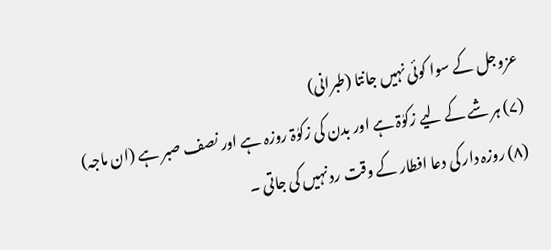عزوجل کے سوا کوئی نہیں جانتا (طبرانی)
(۷) ہر شے کے لیے زکوٰۃ ہے اور بدن کی زکوٰۃ روزہ ہے اور نصف صبر ہے (ان ماجہ)
(۸) روزہ دار کی دعا افطار کے وقت رد نہیں کی جاتی ۔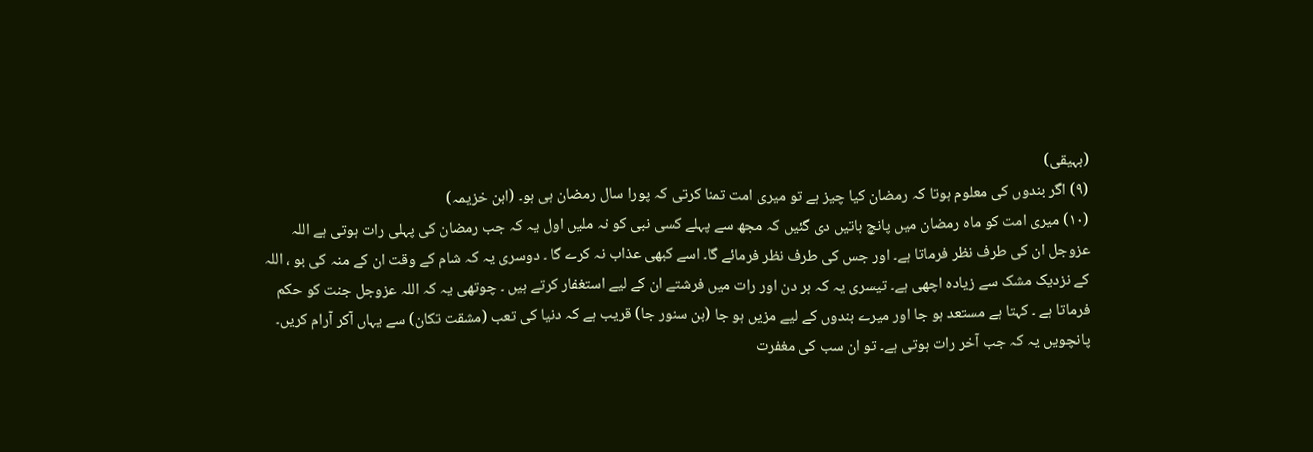(بہیقی)
(۹) اگر بندوں کی معلوم ہوتا کہ رمضان کیا چیز ہے تو میری امت تمنا کرتی کہ پورا سال رمضان ہی ہو۔ (ابن خزیمہ)
(۱۰) میری امت کو ماہ رمضان میں پانچ باتیں دی گئیں کہ مجھ سے پہلے کسی نبی کو نہ ملیں اول یہ کہ جب رمضان کی پہلی رات ہوتی ہے اللہ عزوجل ان کی طرف نظر فرماتا ہے۔ اور جس کی طرف نظر فرمائے گا۔ اسے کبھی عذاب نہ کرے گا ۔ دوسری یہ کہ شام کے وقت ان کے منہ کی بو ، اللہ کے نزدیک مشک سے زیادہ اچھی ہے۔ تیسری یہ کہ ہر دن اور رات میں فرشتے ان کے لیے استغفار کرتے ہیں ۔ چوتھی یہ کہ اللہ عزوجل جنت کو حکم فرماتا ہے ۔ کہتا ہے مستعد ہو جا اور میرے بندوں کے لیے مزیں ہو جا (بن سنور جا) قریب ہے کہ دنیا کی تعب (مشقت تکان) سے یہاں آکر آرام کریں۔ پانچویں یہ کہ جب آخر رات ہوتی ہے۔ تو ان سب کی مغفرت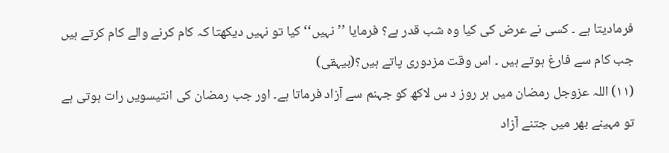فرمادیتا ہے ۔ کسی نے عرض کی کیا وہ شب قدر ہے؟ فرمایا ’’نہیں‘‘ کیا تو نہیں دیکھتا کہ کام کرنے والے کام کرتے ہیں جب کام سے فارغ ہوتے ہیں ۔ اس وقت مزدوری پاتے ہیں؟(بیہقی)
(۱۱) اللہ عزوجل رمضان میں ہر روز د س لاکھ کو جہنم سے آزاد فرماتا ہے۔ اور جب رمضان کی انتیسویں رات ہوتی ہے تو مہینے بھر میں جتنے آزاد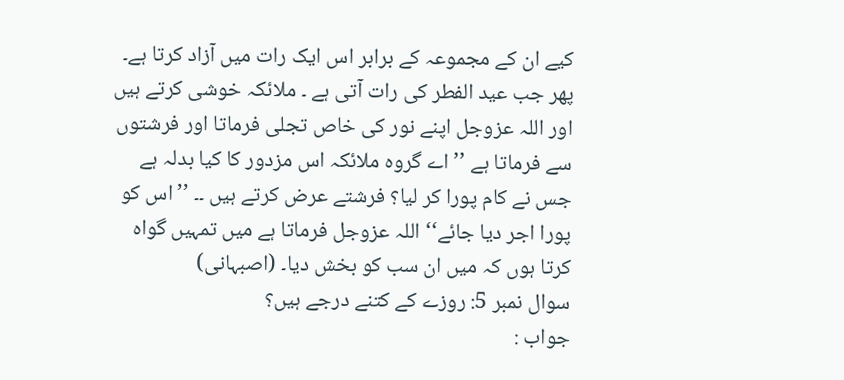کیے ان کے مجموعہ کے برابر اس ایک رات میں آزاد کرتا ہے۔ پھر جب عید الفطر کی رات آتی ہے ۔ ملائکہ خوشی کرتے ہیں اور اللہ عزوجل اپنے نور کی خاص تجلی فرماتا اور فرشتوں سے فرماتا ہے ’’ اے گروہ ملائکہ اس مزدور کا کیا بدلہ ہے جس نے کام پورا کر لیا؟ فرشتے عرض کرتے ہیں ۔۔ ’’اس کو پورا اجر دیا جائے‘‘ اللہ عزوجل فرماتا ہے میں تمہیں گواہ کرتا ہوں کہ میں ان سب کو بخش دیا۔ (اصبہانی)
سوال نمبر 5: روزے کے کتنے درجے ہیں؟
جواب :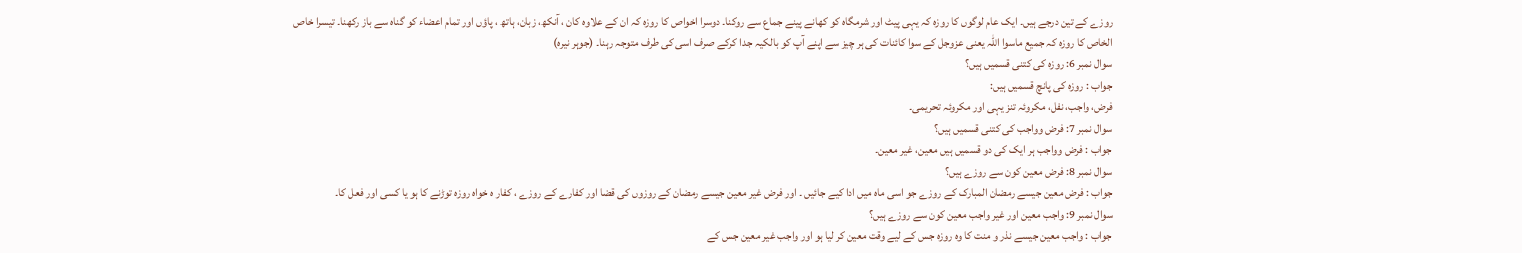روزے کے تین درجے ہیں۔ ایک عام لوگوں کا روزہ کہ یہی پیٹ اور شرمگاہ کو کھانے پینے جماع سے روکنا۔ دوسرا اخواص کا روزہ کہ ان کے علاوہ کان ، آنکھ، زبان، ہاتھ ، پاؤں اور تمام اعضاء کو گناہ سے باز رکھنا۔ تیسرا خاص الخاص کا روزہ کہ جمیع ماسوا اللہ یعنی عزوجل کے سوا کائنات کی ہر چیز سے اپنے آپ کو بالکیہ جدا کرکے صرف اسی کی طرف متوجہ رہنا۔ (جوہر نیرہ)
سوال نمبر 6: روزہ کی کتنی قسمیں ہیں؟
جواب : روزہ کی پانچ قسمیں ہیں:
فرض، واجب، نفل، مکروئہ تنز یہی اور مکروئہ تحریمی۔
سوال نمبر 7: فرض وواجب کی کتنی قسمیں ہیں؟
جواب : فرض وواجب ہر ایک کی دو قسمیں ہیں معین، غیر معین۔
سوال نمبر 8: فرض معین کون سے روزے ہیں؟
جواب : فرض معین جیسے رمضان المبارک کے روزے جو اسی ماہ میں ادا کیے جائیں ۔ اور فرض غیر معین جیسے رمضان کے روزوں کی قضا اور کفارے کے روزے ، کفار ہ خواہ روزہ توڑنے کا ہو یا کسی اور فعل کا۔
سوال نمبر 9: واجب معین اور غیر واجب معین کون سے روزے ہیں؟
جواب : واجب معین جیسے نذر و منت کا وہ روزہ جس کے لیے وقت معین کر لیا ہو اور واجب غیر معین جس کے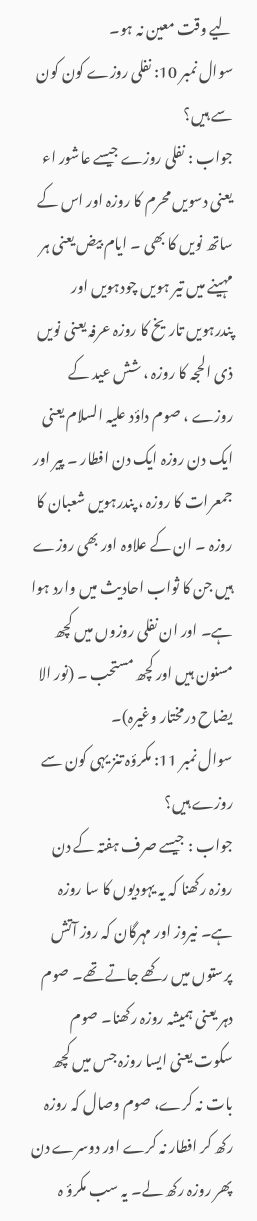لیے وقت معین نہ ہو۔
سوال نمبر 10: نفلی روزے کون کون سے ہیں؟
جواب : نفلی روزے جیسے عاشور اء یعنی دسویں محرم کا روزہ اور اس کے ساتھ نویں کا بھی ۔ ایام بیض یعنی ہر مہینے میں تیر ہویں چودہویں اور پندرہویں تاریخ کا روزہ عرفہ یعنی نویں ذی الحجہ کا روزہ ، شش عید کے روزے ، صوم داؤد علیہ السلام یعنی ایک دن روزہ ایک دن افطار ۔ پیر اور جمعرات کا روزہ ، پندرہویں شعبان کا روزہ ۔ ان کے علاوہ اور بھی روزے ہیں جن کا ثواب احادیث میں وارد ہوا ہے۔ اور ان نفلی روزوں میں کچھ مسنون ہیں اور کچھ مستحب ۔ (نور الا یضاح درمختار وغیرہ)۔
سوال نمبر 11: مکرؤہ تنز یہی کون سے روزے ہیں؟
جواب : جیسے صرف ہفتہ کے دن روزہ رکھنا کہ یہ یہودیوں کا سا روزہ ہے۔ نیروز اور مہرگان کہ روز آتش پرستوں میں رکھے جاتے تھے۔ صوم دہر یعنی ہمیشہ روزہ رکھنا۔ صوم سکوت یعنی ایسا روزہ جس میں کچھ بات نہ کرے، صوم وصال کہ روزہ رکھ کر افطار نہ کرے اور دوسرے دن پھر روزہ رکھ لے۔ یہ سب مکرؤ ہ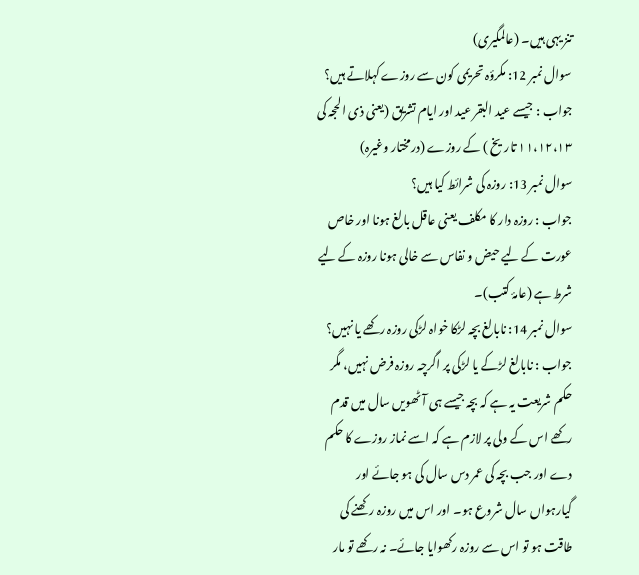تنز یہی ہیں۔ (عالمگیری)
سوال نمبر 12: مکرؤہ تحریمی کون سے روزے کہلاتے ہیں؟
جواب : جیسے عید البقر عید اور ایام تشریق (یعنی ذی الحجہ کی ۱۱،۱۲،۱۳ تاریخ ) کے روزے (درمختار وغیرہ)
سوال نمبر 13: روزہ کی شرائط کیا ہیں؟
جواب : روزہ دار کا مکلف یعنی عاقل بالغ ہونا اور خاص عورت کے لیے حیض و نفاس سے خالی ہونا روزہ کے لیے شرط ہے (عامۂ کتب)۔
سوال نمبر 14: نابالغ بچہ لڑکا خواہ لڑکی روزہ رکھے یا نہیں؟
جواب : نابالغ لڑکے یا لڑکی پر اگرچہ روزہ فرض نہیں، مگر حکم شریعت یہ ہے کہ بچہ جیسے ہی آٹھویں سال میں قدم رکھے اس کے ولی پر لازم ہے کہ اسے نماز روزے کا حکم دے اور جب بچہ کی عمر دس سال کی ہو جائے اور گیارہواں سال شروع ہو۔ اور اس میں روزہ رکھنے کی طاقت ہو تو اس سے روزہ رکھوایا جائے۔ نہ رکھے تو مار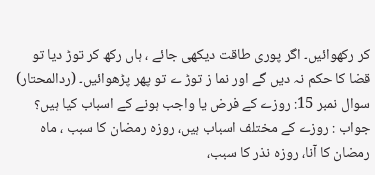کر رکھوائیں۔ اگر پوری طاقت دیکھی جائے ، ہاں رکھ کر توڑ دیا تو قضا کا حکم نہ دیں گے اور نما ز توڑ ے تو پھر پڑھوائیں۔ (ردالمحتار)
سوال نمبر 15: روزے کے فرض یا واجب ہونے کے اسباب کیا ہیں؟
جواب : روزے کے مختلف اسباب ہیں، روزہ رمضان کا سبب ، ماہ رمضان کا آنا، روزہ نذر کا سبب،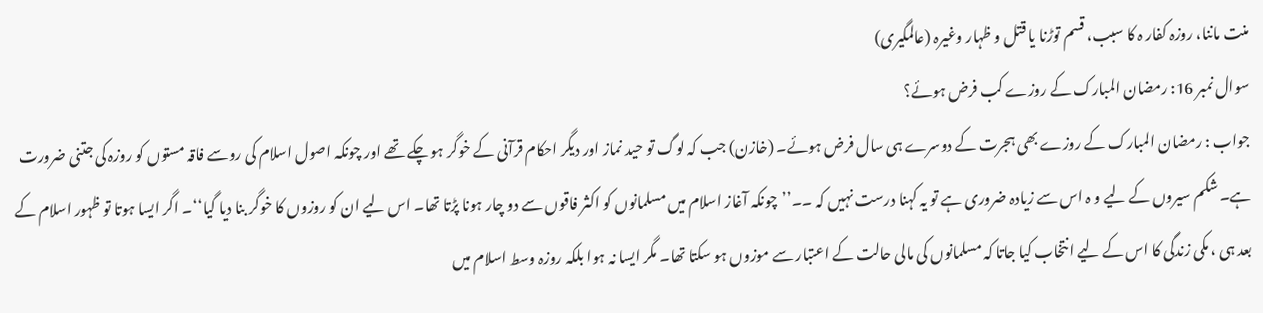منت ماننا، روزہ کفار ہ کا سبب، قسم توڑنا یا قتل و ظہار وغیرہ (عالمگیری)
سوال نمبر 16: رمضان المبارک کے روزے کب فرض ہوئے؟
جواب : رمضان المبارک کے روزے بھی ہجرت کے دوسرے ہی سال فرض ہوئے۔ (خازن) جب کہ لوگ تو حید نماز اور دیگر احکام قرآنی کے خوگر ہو چکے تھے اور چونکہ اصول اسلام کی روسے فاقہ مستوں کو روزہ کی جتنی ضرورت ہے۔ شکم سیروں کے لیے و ہ اس سے زیادہ ضروری ہے تو یہ کہنا درست نہیں کہ ۔۔’’چونکہ آغاز اسلام میں مسلمانوں کو اکثر فاقوں سے دو چار ہونا پڑتا تھا۔ اس لیے ان کو روزوں کا خوگر بنا دیا گیا‘‘۔ اگر ایسا ہوتا تو ظہور اسلام کے بعد ہی ، مکی زندگی کا اس کے لیے انتخاب کیا جاتا کہ مسلمانوں کی مالی حالت کے اعتبار سے موزوں ہو سکتا تھا۔ مگر ایسا نہ ہوا بلکہ روزہ وسط اسلام میں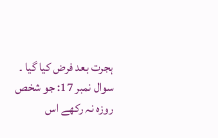ہجرت بعد فرض کیا گیا ۔
سوال نمبر 17: جو شخص روزہ نہ رکھے اس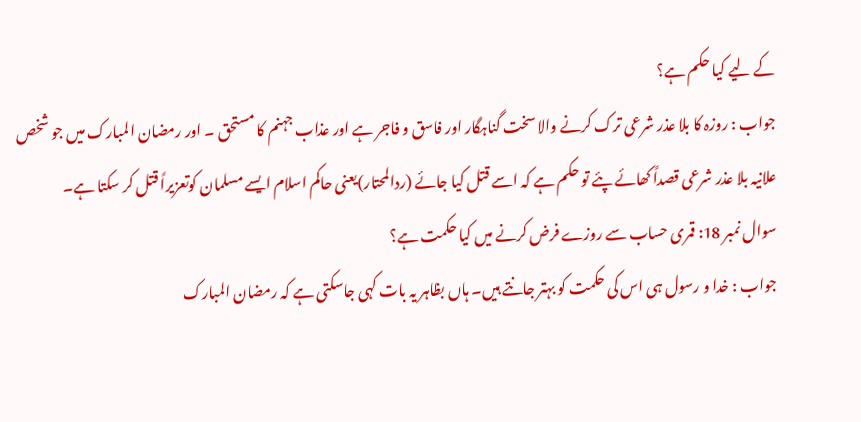کے لیے کیا حکم ہے؟
جواب : روزہ کا بلا عذر شرعی ترک کرنے والا سخت گناہگار اور فاسق و فاجر ہے اور عذاب جہنم کا مستحق ۔ اور رمضان المبارک میں جو شخص علانیہ بلا عذر شرعی قصداً کھائے پئے تو حکم ہے کہ اسے قتل کیا جائے (ردالمحتار)یعنی حاکم اسلام ایسے مسلمان کوتعزیراً قتل کر سکتا ہے۔
سوال نمبر 18: قمری حساب سے روزے فرض کرنے میں کیا حکمت ہے؟
جواب : خدا و رسول ہی اس کی حکمت کو بہتر جانتے ہیں۔ ہاں بظاہر یہ بات کہی جاسکتی ہے کہ رمضان المبارک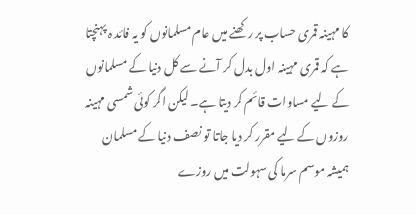کا مہینہ قمری حساب پر رکھنے میں عام مسلمانوں کو یہ فائد ہ پہنچتا ہے کہ قمری مہینہ اول بدل کر آنے سے کل دنیا کے مسلمانوں کے لیے مساوات قائم کر دیتا ہے۔ لیکن اگر کوئی شمسی مہینہ روزوں کے لیے مقرر کر دیا جاتا تو نصف دنیا کے مسلمان ہمیشہ موسم سرما کی سہولت میں روزے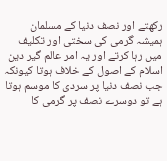رکھتے اور نصف دنیا کے مسلمان ہمیشہ گرمی کی سختی اور تکلیف میں رہا کرتے اور یہ امر عالم گیر دین اسلام کے اصول کے خلاف ہوتا کیونکہ جب نصف دنیا پر سردی کا موسم ہوتا ہے تو دوسرے نصف پر گرمی کا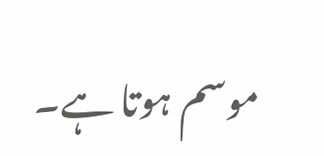موسم ہوتا ہے۔